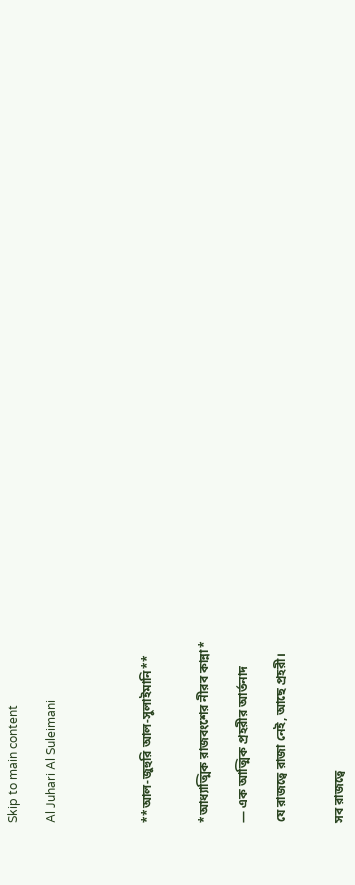Skip to main content

Al Juhari Al Suleimani




**আল-জুহুরি আল-সুলাইমানি**


*আধ্যাত্মিক রাজবংশের নীরব কান্না*

— এক আত্মিক প্রহরীর আর্তনাদ

যে রাজত্বে রাজা নেই, আছে প্রহরী।


সব রাজত্বে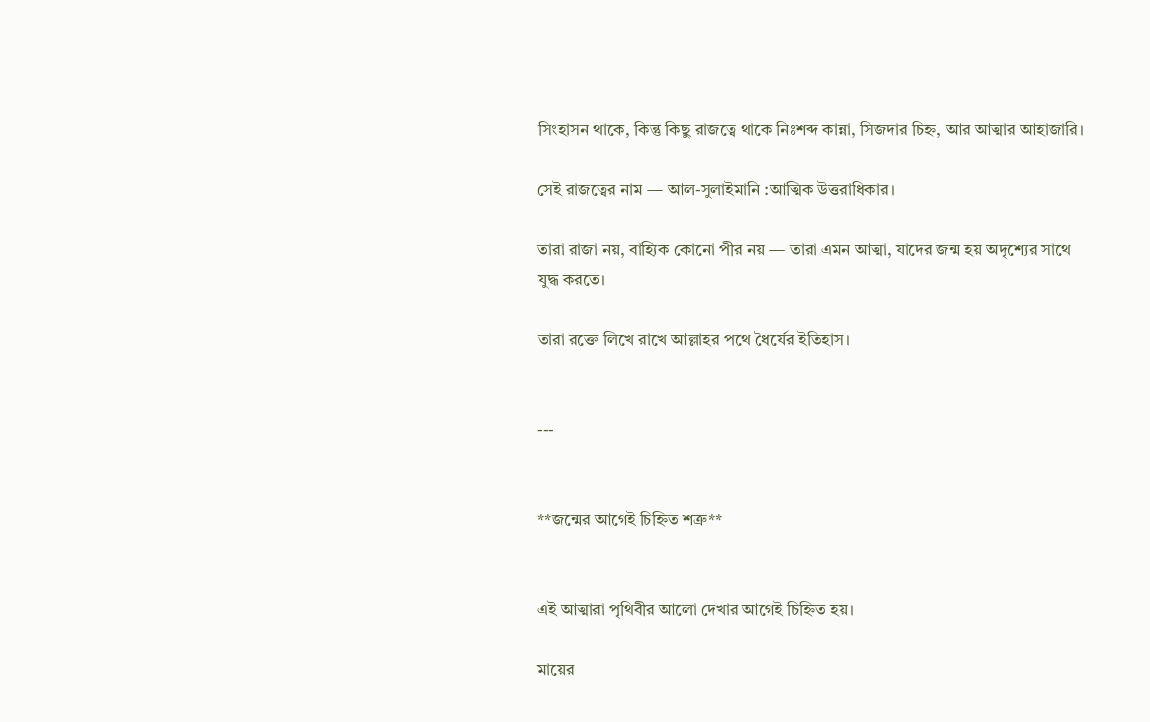সিংহাসন থাকে, কিন্তু কিছু রাজত্বে থাকে নিঃশব্দ কান্না, সিজদার চিহ্ন, আর আত্মার আহাজারি।

সেই রাজত্বের নাম — আল-সুলাইমানি :আত্মিক উত্তরাধিকার।

তারা রাজা নয়, বাহ্যিক কোনো পীর নয় — তারা এমন আত্মা, যাদের জন্ম হয় অদৃশ্যের সাথে যুদ্ধ করতে।

তারা রক্তে লিখে রাখে আল্লাহর পথে ধৈর্যের ইতিহাস।


---


**জন্মের আগেই চিহ্নিত শত্রু**


এই আত্মারা পৃথিবীর আলো দেখার আগেই চিহ্নিত হয়।

মায়ের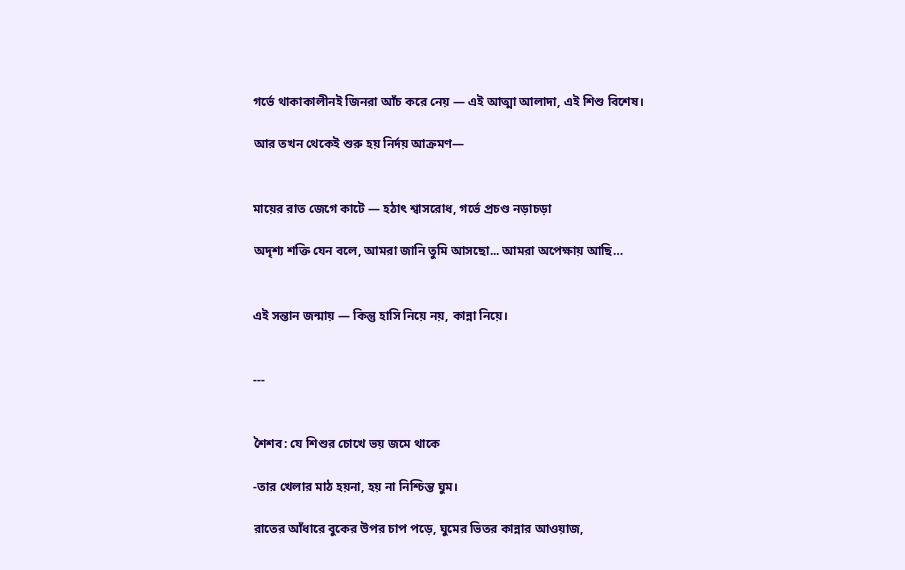গর্ভে থাকাকালীনই জিনরা আঁচ করে নেয় — এই আত্মা আলাদা, এই শিশু বিশেষ।

আর তখন থেকেই শুরু হয় নির্দয় আক্রমণ—


মায়ের রাত জেগে কাটে — হঠাৎ শ্বাসরোধ, গর্ভে প্রচণ্ড নড়াচড়া

অদৃশ্য শক্তি যেন বলে, আমরা জানি তুমি আসছো... আমরা অপেক্ষায় আছি…


এই সন্তান জন্মায় — কিন্তু হাসি নিয়ে নয়, কান্না নিয়ে।


---


শৈশব: যে শিশুর চোখে ভয় জমে থাকে

-তার খেলার মাঠ হয়না, হয় না নিশ্চিন্ত ঘুম।

রাতের আঁধারে বুকের উপর চাপ পড়ে, ঘুমের ভিতর কান্নার আওয়াজ,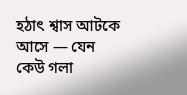হঠাৎ শ্বাস আটকে আসে — যেন কেউ গলা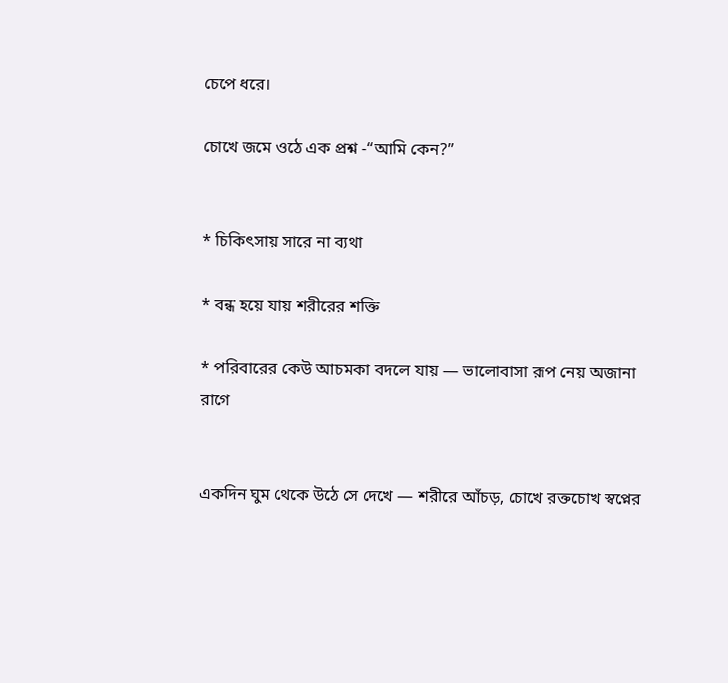চেপে ধরে।

চোখে জমে ওঠে এক প্রশ্ন -“আমি কেন?”


* চিকিৎসায় সারে না ব্যথা

* বন্ধ হয়ে যায় শরীরের শক্তি

* পরিবারের কেউ আচমকা বদলে যায় — ভালোবাসা রূপ নেয় অজানা রাগে


একদিন ঘুম থেকে উঠে সে দেখে — শরীরে আঁচড়, চোখে রক্তচোখ স্বপ্নের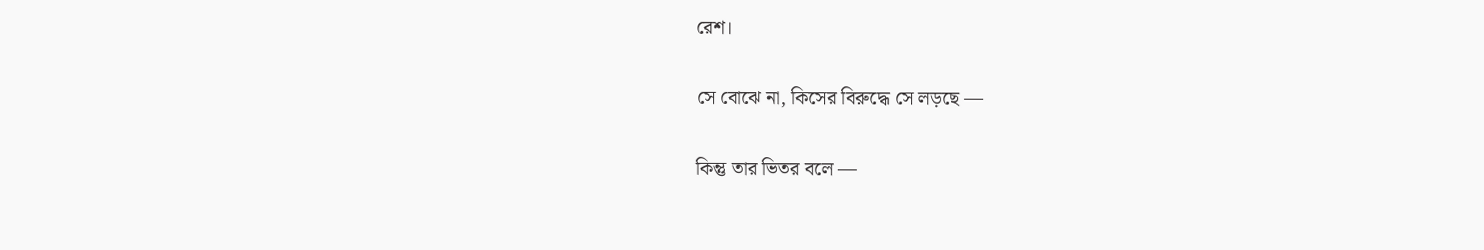রেশ।

সে বোঝে না, কিসের বিরুদ্ধে সে লড়ছে —

কিন্তু তার ভিতর বলে —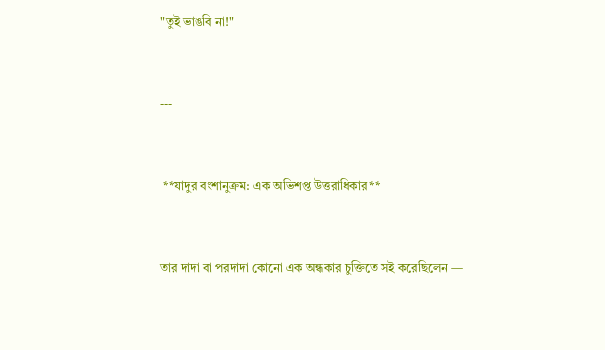"তুই ভাঙবি না!"


---


 **যাদুর বংশানুক্রম: এক অভিশপ্ত উত্তরাধিকার**


তার দাদা বা পরদাদা কোনো এক অন্ধকার চুক্তিতে সই করেছিলেন —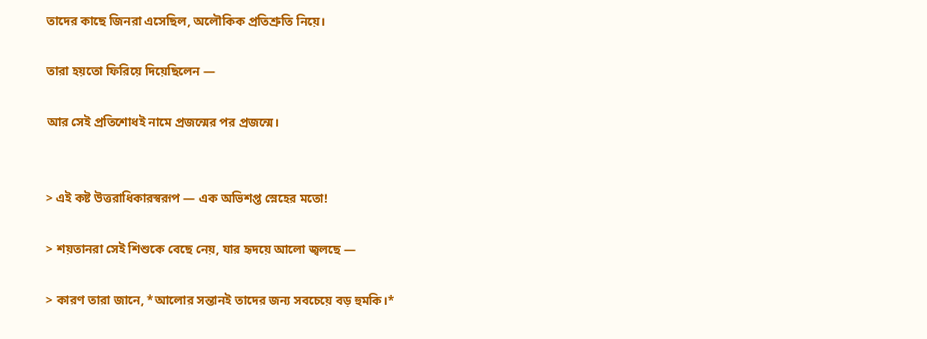তাদের কাছে জিনরা এসেছিল, অলৌকিক প্রতিশ্রুতি নিয়ে।

তারা হয়তো ফিরিয়ে দিয়েছিলেন —

আর সেই প্রতিশোধই নামে প্রজন্মের পর প্রজন্মে।


> এই কষ্ট উত্তরাধিকারস্বরূপ — এক অভিশপ্ত স্নেহের মতো!

> শয়তানরা সেই শিশুকে বেছে নেয়, যার হৃদয়ে আলো জ্বলছে —

> কারণ তারা জানে, *আলোর সন্তানই তাদের জন্য সবচেয়ে বড় হুমকি।*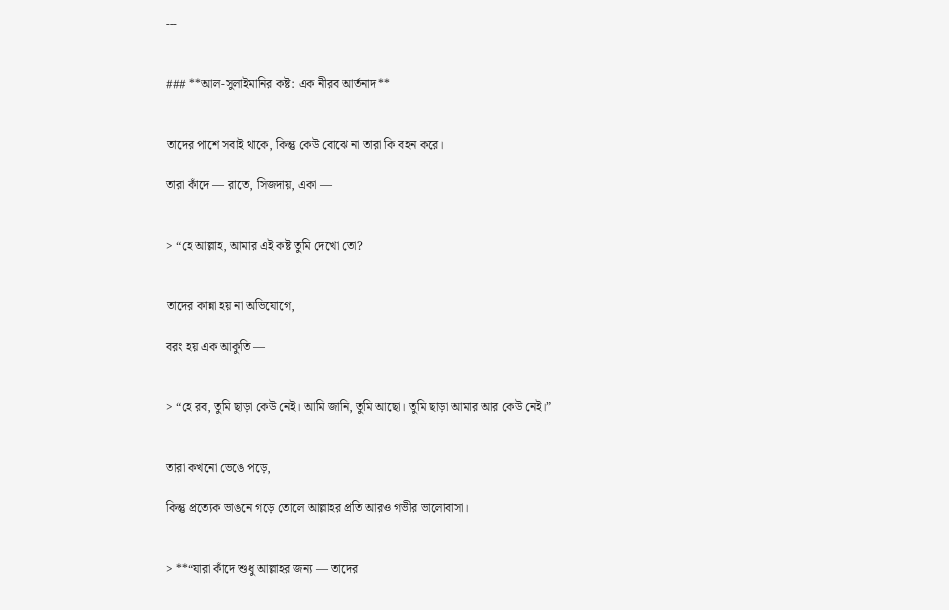---


### **আল-সুলাইমানির কষ্ট: এক নীরব আর্তনাদ**


তাদের পাশে সবাই থাকে, কিন্তু কেউ বোঝে না তারা কি বহন করে।

তারা কাঁদে — রাতে, সিজদায়, একা —


> “হে আল্লাহ, আমার এই কষ্ট তুমি দেখো তো?


তাদের কান্না হয় না অভিযোগে,

বরং হয় এক আকুতি —


> “হে রব, তুমি ছাড়া কেউ নেই। আমি জানি, তুমি আছো। তুমি ছাড়া আমার আর কেউ নেই।”


তারা কখনো ভেঙে পড়ে,

কিন্তু প্রত্যেক ভাঙনে গড়ে তোলে আল্লাহর প্রতি আরও গভীর ভালোবাসা।


> **“যারা কাঁদে শুধু আল্লাহর জন্য — তাদের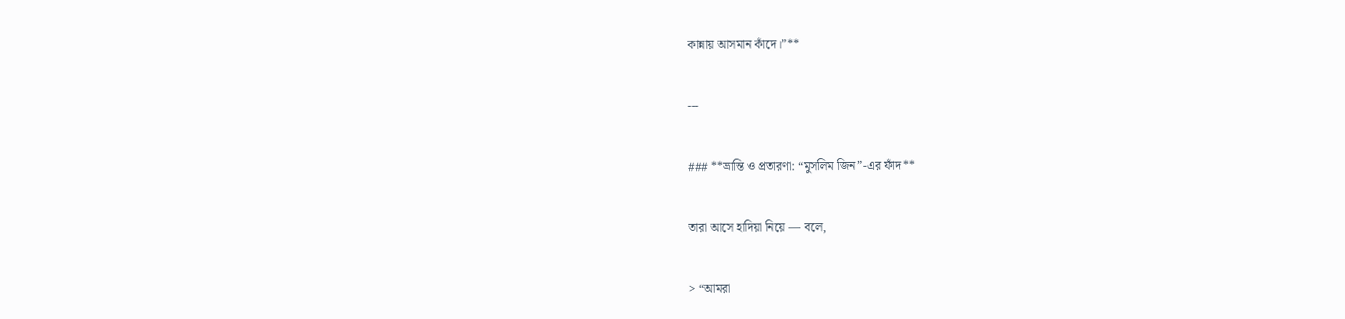কান্নায় আসমান কাঁদে।”**


---


### **ভ্রান্তি ও প্রতারণা: “মুসলিম জিন”-এর ফাঁদ**


তারা আসে হাদিয়া নিয়ে — বলে,


> “আমরা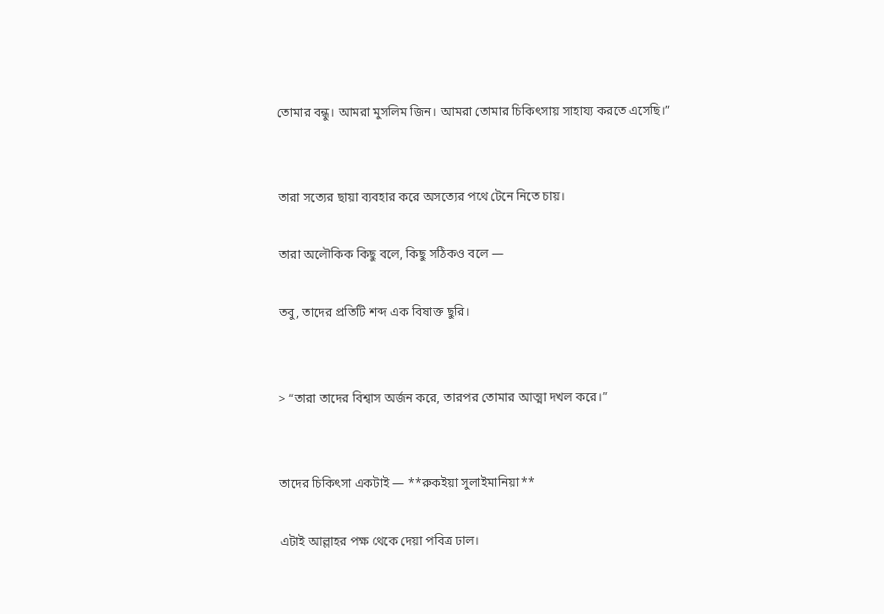তোমার বন্ধু। আমরা মুসলিম জিন। আমরা তোমার চিকিৎসায় সাহায্য করতে এসেছি।”


তারা সত্যের ছায়া ব্যবহার করে অসত্যের পথে টেনে নিতে চায়।

তারা অলৌকিক কিছু বলে, কিছু সঠিকও বলে —

তবু, তাদের প্রতিটি শব্দ এক বিষাক্ত ছুরি।


> “তারা তাদের বিশ্বাস অর্জন করে, তারপর তোমার আত্মা দখল করে।”


তাদের চিকিৎসা একটাই — **রুকইয়া সুলাইমানিয়া**

এটাই আল্লাহর পক্ষ থেকে দেয়া পবিত্র ঢাল।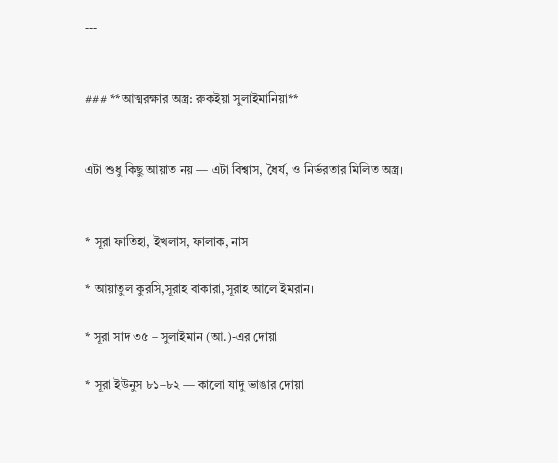---


### **আত্মরক্ষার অস্ত্র: রুকইয়া সুলাইমানিয়া**


এটা শুধু কিছু আয়াত নয় — এটা বিশ্বাস, ধৈর্য, ও নির্ভরতার মিলিত অস্ত্র।


* সূরা ফাতিহা, ইখলাস, ফালাক, নাস

* আয়াতুল কুরসি,সূরাহ বাকারা,সূরাহ আলে ইমরান।

* সূরা সাদ ৩৫ – সুলাইমান (আ.)-এর দোয়া

* সূরা ইউনুস ৮১–৮২ — কালো যাদু ভাঙার দোয়া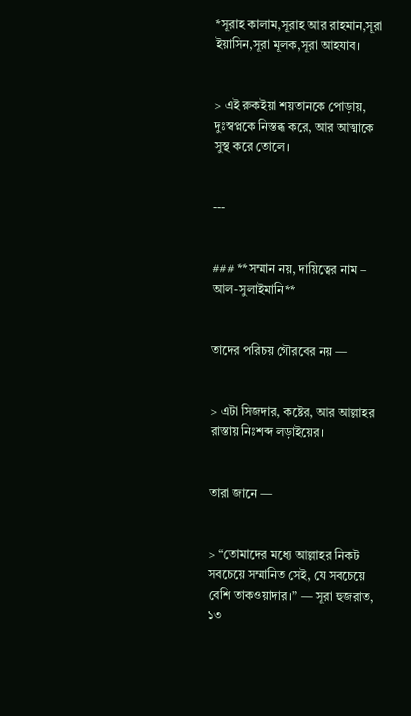*সূরাহ কালাম,সূরাহ আর রাহমান,সূরা ইয়াসিন,সূরা মূলক,সূরা আহযাব।


> এই রুকইয়া শয়তানকে পোড়ায়, দুঃস্বপ্নকে নিস্তব্ধ করে, আর আত্মাকে সুস্থ করে তোলে।


---


### **সম্মান নয়, দায়িত্বের নাম – আল-সুলাইমানি**


তাদের পরিচয় গৌরবের নয় —


> এটা সিজদার, কষ্টের, আর আল্লাহর রাস্তায় নিঃশব্দ লড়াইয়ের।


তারা জানে —


> “তোমাদের মধ্যে আল্লাহর নিকট সবচেয়ে সম্মানিত সেই, যে সবচেয়ে বেশি তাকওয়াদার।” — সূরা হুজরাত, ১৩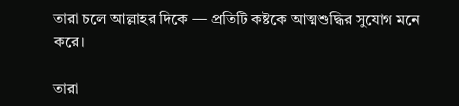তারা চলে আল্লাহর দিকে — প্রতিটি কষ্টকে আত্মশুদ্ধির সুযোগ মনে করে।

তারা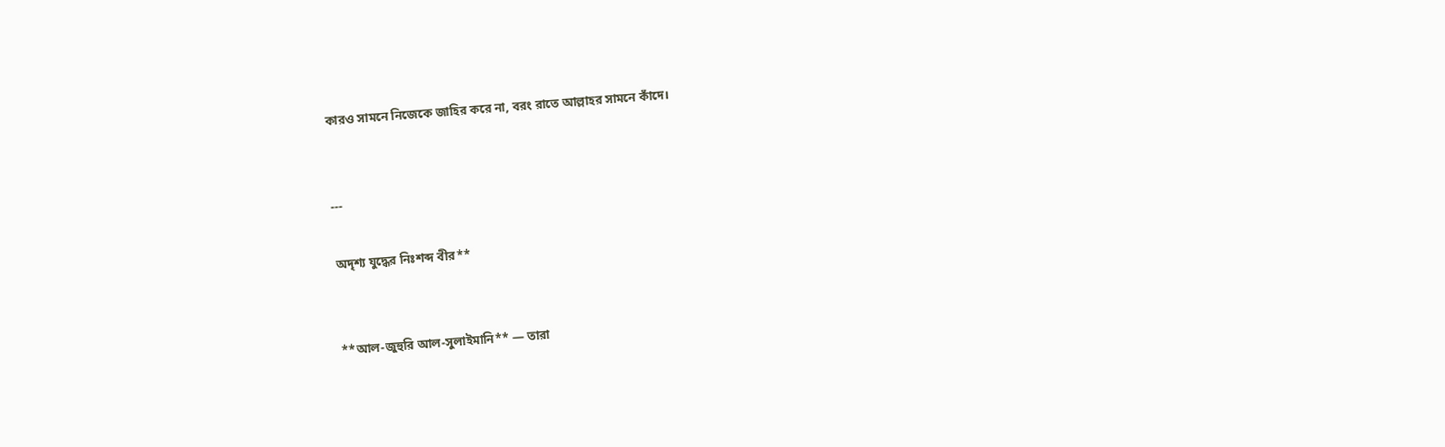কারও সামনে নিজেকে জাহির করে না, বরং রাতে আল্লাহর সামনে কাঁদে।


---

অদৃশ্য যুদ্ধের নিঃশব্দ বীর**


**আল-জুহুরি আল-সুলাইমানি** — তারা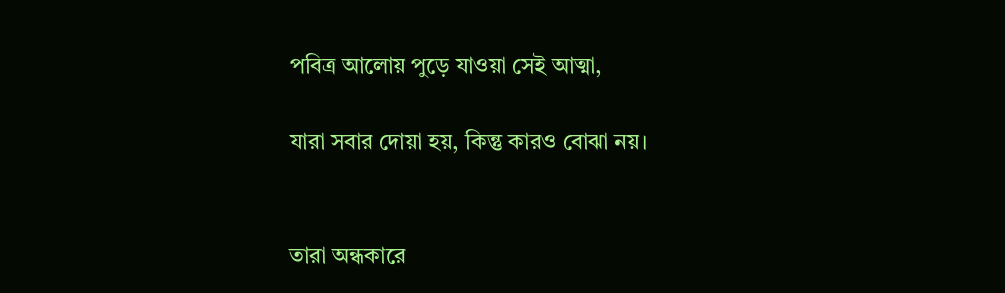পবিত্র আলোয় পুড়ে যাওয়া সেই আত্মা,

যারা সবার দোয়া হয়, কিন্তু কারও বোঝা নয়।


তারা অন্ধকারে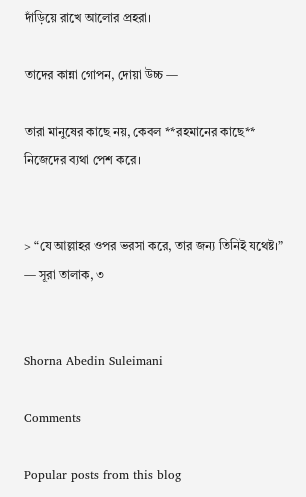দাঁড়িয়ে রাখে আলোর প্রহরা।

তাদের কান্না গোপন, দোয়া উচ্চ —

তারা মানুষের কাছে নয়, কেবল **রহমানের কাছে** নিজেদের ব্যথা পেশ করে।


> “যে আল্লাহর ওপর ভরসা করে, তার জন্য তিনিই যথেষ্ট।” — সূরা তালাক, ৩


Shorna Abedin Suleimani

Comments

Popular posts from this blog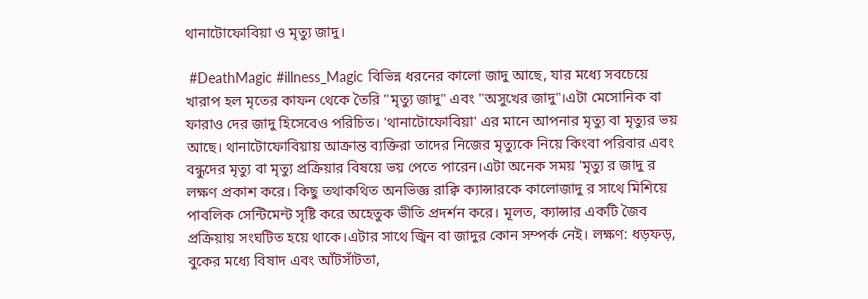থানাটোফোবিয়া ও মৃত্যু জাদু।

 #DeathMagic #illness_Magic বিভিন্ন ধরনের কালো জাদু আছে, যার মধ্যে সবচেয়ে খারাপ হল মৃতের কাফন থেকে তৈরি "মৃত্যু জাদু" এবং "অসুখের জাদু"।এটা মেসোনিক বা ফারাও দের জাদু হিসেবেও পরিচিত। 'থানাটোফোবিয়া' এর মানে আপনার মৃত্যু বা মৃত্যুর ভয় আছে। থানাটোফোবিয়ায় আক্রান্ত ব্যক্তিরা তাদের নিজের মৃত্যুকে নিয়ে কিংবা পরিবার এবং বন্ধুদের মৃত্যু বা মৃত্যু প্রক্রিয়ার বিষয়ে ভয় পেতে পারেন।এটা অনেক সময় 'মৃত্যু র জাদু র লক্ষণ প্রকাশ করে। কিছু তথাকথিত অনভিজ্ঞ রাক্বি ক্যান্সারকে কালোজাদু র সাথে মিশিয়ে পাবলিক সেন্টিমেন্ট সৃষ্টি করে অহেতুক ভীতি প্রদর্শন করে। মূলত, ক্যান্সার একটি জৈব প্রক্রিয়ায় সংঘটিত হয়ে থাকে।এটার সাথে জ্বিন বা জাদুর কোন সম্পর্ক নেই। লক্ষণ: ধড়ফড়, বুকের মধ্যে বিষাদ এবং আঁটসাঁটতা,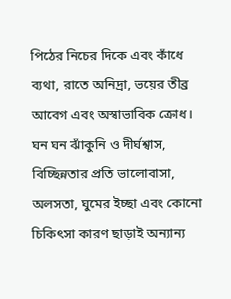পিঠের নিচের দিকে এবং কাঁধে ব্যথা, রাতে অনিদ্রা, ভয়ের তীব্র আবেগ এবং অস্বাভাবিক ক্রোধ। ঘন ঘন ঝাঁকুনি ও দীর্ঘশ্বাস, বিচ্ছিন্নতার প্রতি ভালোবাসা, অলসতা, ঘুমের ইচ্ছা এবং কোনো চিকিৎসা কারণ ছাড়াই অন্যান্য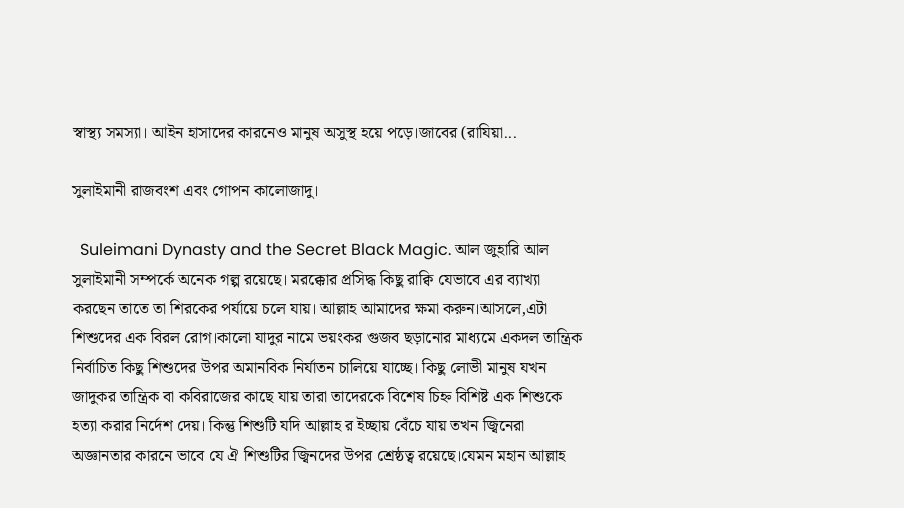স্বাস্থ্য সমস্যা। আইন হাসাদের কারনেও মানুষ অসুস্থ হয়ে পড়ে।জাবের (রাযিয়া...

সুলাইমানী রাজবংশ এবং গোপন কালোজাদু।

  Suleimani Dynasty and the Secret Black Magic. আল জুহারি আল সুলাইমানী সম্পর্কে অনেক গল্প রয়েছে। মরক্কোর প্রসিদ্ধ কিছু রাক্বি যেভাবে এর ব্যাখ্যা করছেন তাতে তা শিরকের পর্যায়ে চলে যায়। আল্লাহ আমাদের ক্ষমা করুন।আসলে,এটা শিশুদের এক বিরল রোগ।কালো যাদুর নামে ভয়ংকর গুজব ছড়ানোর মাধ্যমে একদল তান্ত্রিক নির্বাচিত কিছু শিশুদের উপর অমানবিক নির্যাতন চালিয়ে যাচ্ছে। কিছু লোভী মানুষ যখন জাদুকর তান্ত্রিক বা কবিরাজের কাছে যায় তারা তাদেরকে বিশেষ চিহ্ন বিশিষ্ট এক শিশুকে হত্যা করার নির্দেশ দেয়। কিন্তু শিশুটি যদি আল্লাহ র ইচ্ছায় বেঁচে যায় তখন জ্বিনেরা অজ্ঞানতার কারনে ভাবে যে ঐ শিশুটির জ্বিনদের উপর শ্রেষ্ঠত্ব রয়েছে।যেমন মহান আল্লাহ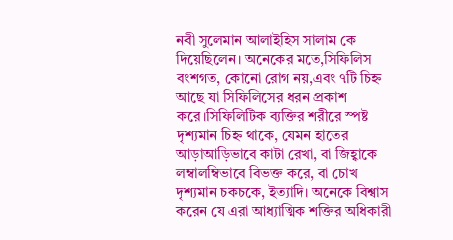নবী সুলেমান আলাইহিস সালাম কে দিয়েছিলেন। অনেকের মতে,সিফিলিস বংশগত, কোনো রোগ নয়,এবং ৭টি চিহ্ন আছে যা সিফিলিসের ধরন প্রকাশ করে।সিফিলিটিক ব্যক্তির শরীরে স্পষ্ট দৃশ্যমান চিহ্ন থাকে, যেমন হাতের আড়াআড়িভাবে কাটা রেখা, বা জিহ্বাকে লম্বালম্বিভাবে বিভক্ত করে, বা চোখ দৃশ্যমান চকচকে, ইত্যাদি। অনেকে বিশ্বাস করেন যে এরা আধ্যাত্মিক শক্তির অধিকারী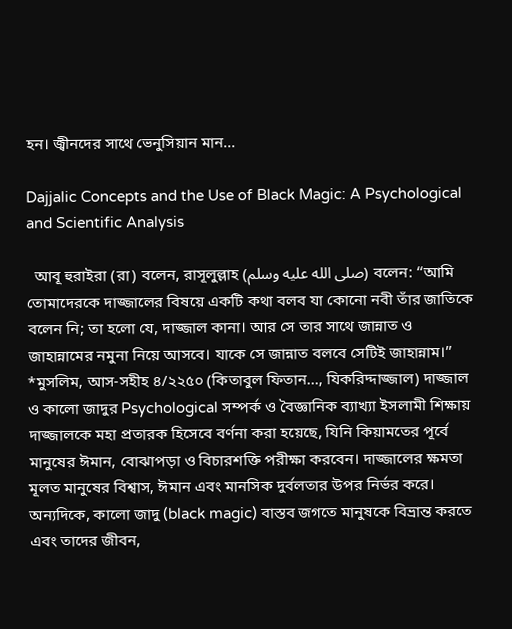হন। জ্বীনদের সাথে ভেনুসিয়ান মান...

Dajjalic Concepts and the Use of Black Magic: A Psychological and Scientific Analysis

  আবূ হুরাইরা (রা) বলেন, রাসূলুল্লাহ (صلى الله عليه وسلم) বলেন: ‘‘আমি তোমাদেরকে দাজ্জালের বিষয়ে একটি কথা বলব যা কোনো নবী তাঁর জাতিকে বলেন নি; তা হলো যে, দাজ্জাল কানা। আর সে তার সাথে জান্নাত ও জাহান্নামের নমুনা নিয়ে আসবে। যাকে সে জান্নাত বলবে সেটিই জাহান্নাম।’’ *মুসলিম, আস-সহীহ ৪/২২৫০ (কিতাবুল ফিতান..., যিকরিদ্দাজ্জাল) দাজ্জাল ও কালো জাদুর Psychological সম্পর্ক ও বৈজ্ঞানিক ব্যাখ্যা ইসলামী শিক্ষায় দাজ্জালকে মহা প্রতারক হিসেবে বর্ণনা করা হয়েছে, যিনি কিয়ামতের পূর্বে মানুষের ঈমান, বোঝাপড়া ও বিচারশক্তি পরীক্ষা করবেন। দাজ্জালের ক্ষমতা মূলত মানুষের বিশ্বাস, ঈমান এবং মানসিক দুর্বলতার উপর নির্ভর করে। অন্যদিকে, কালো জাদু (black magic) বাস্তব জগতে মানুষকে বিভ্রান্ত করতে এবং তাদের জীবন,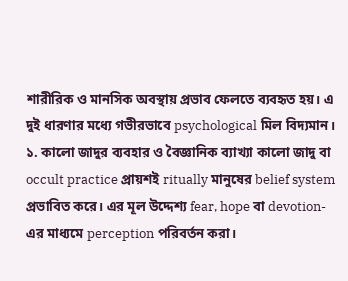শারীরিক ও মানসিক অবস্থায় প্রভাব ফেলতে ব্যবহৃত হয়। এ দুই ধারণার মধ্যে গভীরভাবে psychological মিল বিদ্যমান। ১. কালো জাদুর ব্যবহার ও বৈজ্ঞানিক ব্যাখ্যা কালো জাদু বা occult practice প্রায়শই ritually মানুষের belief system প্রভাবিত করে। এর মূল উদ্দেশ্য fear, hope বা devotion-এর মাধ্যমে perception পরিবর্তন করা।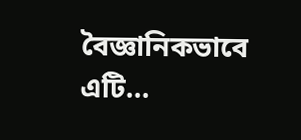বৈজ্ঞানিকভাবে এটি...